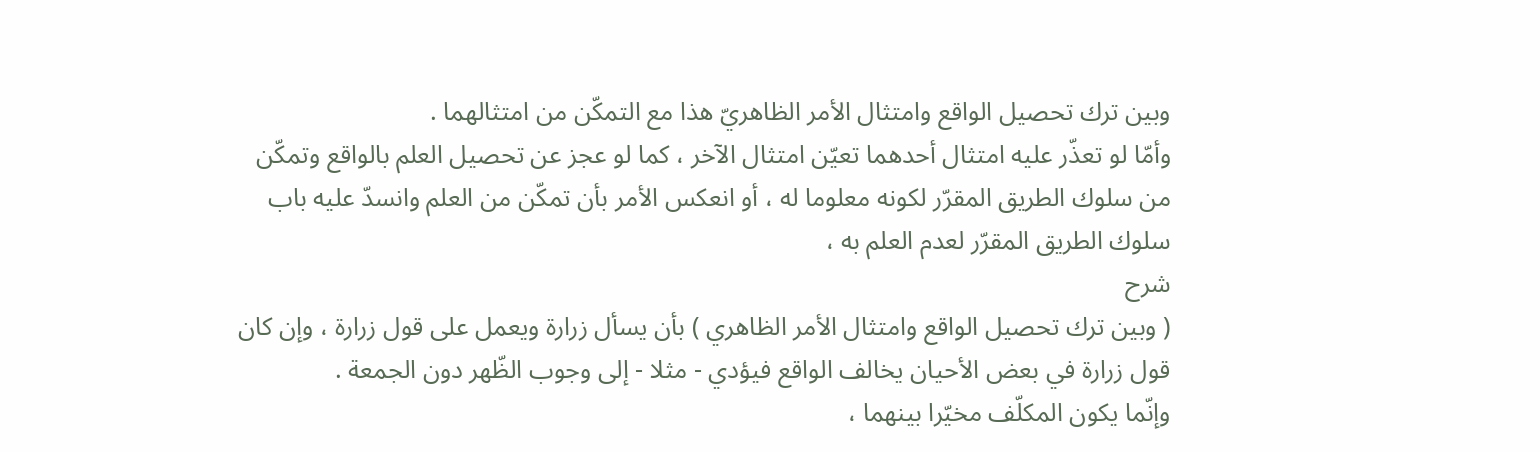وبين ترك تحصيل الواقع وامتثال الأمر الظاهريّ هذا مع التمكّن من امتثالهما .
وأمّا لو تعذّر عليه امتثال أحدهما تعيّن امتثال الآخر ، كما لو عجز عن تحصيل العلم بالواقع وتمكّن من سلوك الطريق المقرّر لكونه معلوما له ، أو انعكس الأمر بأن تمكّن من العلم وانسدّ عليه باب سلوك الطريق المقرّر لعدم العلم به ،
شرح
( وبين ترك تحصيل الواقع وامتثال الأمر الظاهري ) بأن يسأل زرارة ويعمل على قول زرارة ، وإن كان قول زرارة في بعض الأحيان يخالف الواقع فيؤدي - مثلا - إلى وجوب الظّهر دون الجمعة .
وإنّما يكون المكلّف مخيّرا بينهما ،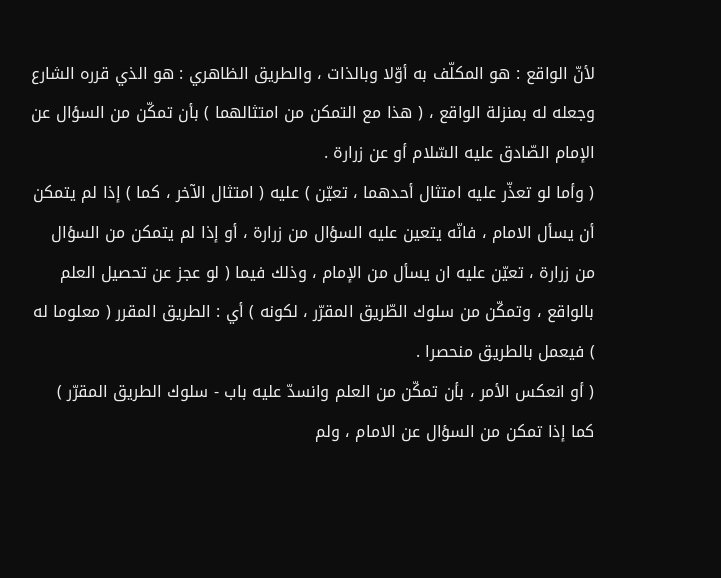لأنّ الواقع : هو المكلّف به أوّلا وبالذات ، والطريق الظاهري : هو الذي قرره الشارع وجعله له بمنزلة الواقع ، ( هذا مع التمكن من امتثالهما ) بأن تمكّن من السؤال عن الإمام الصّادق عليه السّلام أو عن زرارة .
( وأما لو تعذّر عليه امتثال أحدهما ، تعيّن ) عليه ( امتثال الآخر ، كما ) إذا لم يتمكن أن يسأل الامام ، فانّه يتعين عليه السؤال من زرارة ، أو إذا لم يتمكن من السؤال من زرارة ، تعيّن عليه ان يسأل من الإمام ، وذلك فيما ( لو عجز عن تحصيل العلم بالواقع ، وتمكّن من سلوك الطّريق المقرّر ، لكونه ) أي : الطريق المقرر ( معلوما له ) فيعمل بالطريق منحصرا .
( أو انعكس الأمر ، بأن تمكّن من العلم وانسدّ عليه باب - سلوك الطريق المقرّر ) كما إذا تمكن من السؤال عن الامام ، ولم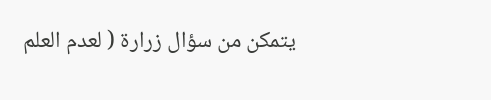يتمكن من سؤال زرارة ( لعدم العلم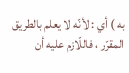به ) أي : لأنّه لا يعلم بالطريق المقرّر ، فاللّازم عليه أن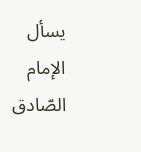يسأل الإمام الصّادق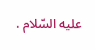عليه السّلام .